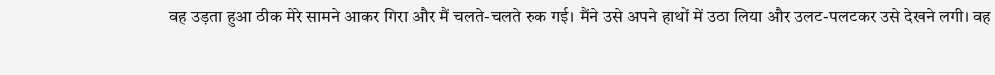वह उड़ता हुआ ठीक मेरे सामने आकर गिरा और मैं चलते-चलते रुक गई। मैंने उसे अपने हाथों में उठा लिया और उलट-पलटकर उसे देखने लगी। वह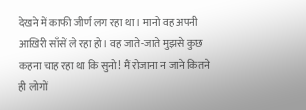देखने में काफी जीर्ण लग रहा था। मानो वह अपनी आख़िरी साँसें ले रहा हो। वह जाते-जाते मुझसे कुछ कहना चाह रहा था कि सुनो! मैं रोजाना न जाने कितने ही लोगों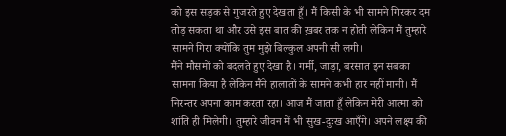को इस सड़क से गुजरते हुए देखता हूँ। मैं किसी के भी सामने गिरकर दम तोड़ सकता था और उसे इस बात की ख़बर तक न होती लेकिन मैं तुम्हारे सामने गिरा क्योंकि तुम मुझे बिल्कुल अपनी सी लगी।
मैंने मौसमों को बदलते हुए देखा है। गर्मी, जाड़ा, बरसात इन सबका सामना किया है लेकिन मैंने हालातों के सामने कभी हार नहीं मानी। मैं निरन्तर अपना काम करता रहा। आज मैं जाता हूँ लेकिन मेरी आत्मा को शांति ही मिलेगी। तुम्हारे जीवन में भी सुख-दुःख आएँगे। अपने लक्ष्य की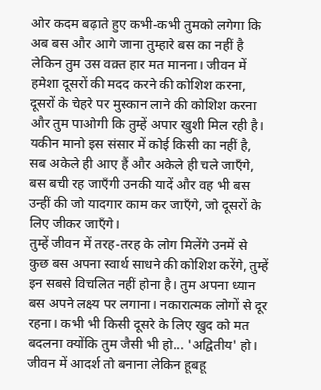ओर कदम बढ़ाते हुए कभी-कभी तुमको लगेगा कि अब बस और आगे जाना तुम्हारे बस का नहीं है लेकिन तुम उस वक़्त हार मत मानना। जीवन में हमेशा दूसरों की मदद करने की कोशिश करना, दूसरों के चेहरे पर मुस्कान लाने की कोशिश करना और तुम पाओगी कि तुम्हें अपार खुशी मिल रही है।
यकीन मानो इस संसार में कोई किसी का नहीं है, सब अकेले ही आए हैं और अकेले ही चले जाएँगे, बस बची रह जाएँगी उनकी यादें और वह भी बस उन्हीं की जो यादगार काम कर जाएँगे, जो दूसरों के लिए जीकर जाएँगे।
तुम्हें जीवन में तरह-तरह के लोग मिलेंगे उनमें से कुछ बस अपना स्वार्थ साधने की कोशिश करेंगे, तुम्हें इन सबसे विचलित नहीं होना है। तुम अपना ध्यान बस अपने लक्ष्य पर लगाना। नकारात्मक लोगों से दूर रहना। कभी भी किसी दूसरे के लिए खुद को मत बदलना क्योंकि तुम जैसी भी हो... 'अद्वितीय' हो। जीवन में आदर्श तो बनाना लेकिन हूबहू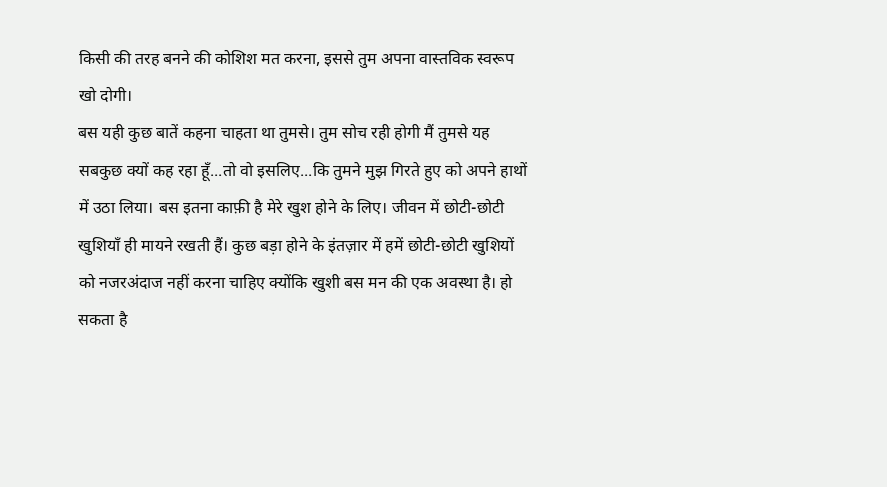किसी की तरह बनने की कोशिश मत करना, इससे तुम अपना वास्तविक स्वरूप खो दोगी।
बस यही कुछ बातें कहना चाहता था तुमसे। तुम सोच रही होगी मैं तुमसे यह सबकुछ क्यों कह रहा हूँ...तो वो इसलिए...कि तुमने मुझ गिरते हुए को अपने हाथों में उठा लिया। बस इतना काफ़ी है मेरे खुश होने के लिए। जीवन में छोटी-छोटी खुशियाँ ही मायने रखती हैं। कुछ बड़ा होने के इंतज़ार में हमें छोटी-छोटी खुशियों को नजरअंदाज नहीं करना चाहिए क्योंकि खुशी बस मन की एक अवस्था है। हो सकता है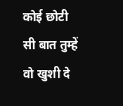कोई छोटी सी बात तुम्हें वो खुशी दे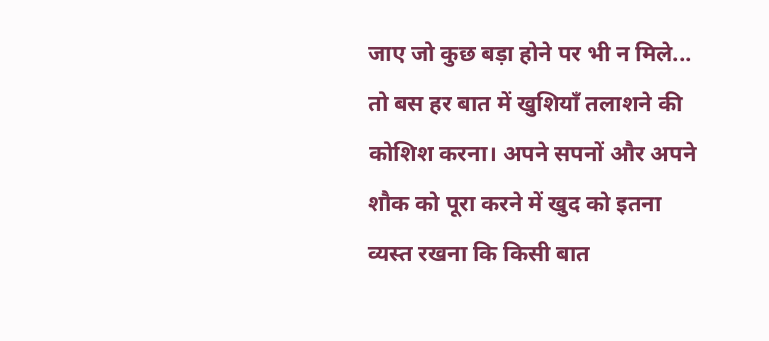जाए जो कुछ बड़ा होने पर भी न मिले... तो बस हर बात में खुशियाँ तलाशने की कोशिश करना। अपने सपनों और अपने शौक को पूरा करने में खुद को इतना व्यस्त रखना कि किसी बात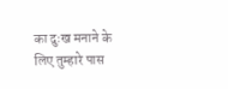का दुःख मनाने के लिए तुम्हारे पास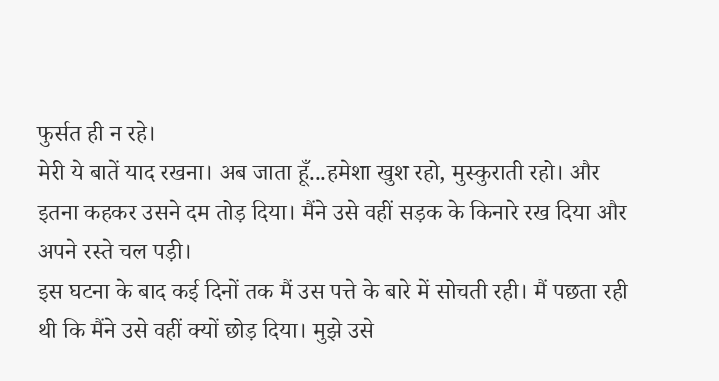फुर्सत ही न रहे।
मेरी ये बातें याद रखना। अब जाता हूँ...हमेशा खुश रहो, मुस्कुराती रहो। और इतना कहकर उसने दम तोड़ दिया। मैंने उसे वहीं सड़क के किनारे रख दिया और अपने रस्ते चल पड़ी।
इस घटना के बाद कई दिनों तक मैं उस पत्ते के बारे में सोचती रही। मैं पछता रही थी कि मैंने उसे वहीं क्यों छोड़ दिया। मुझे उसे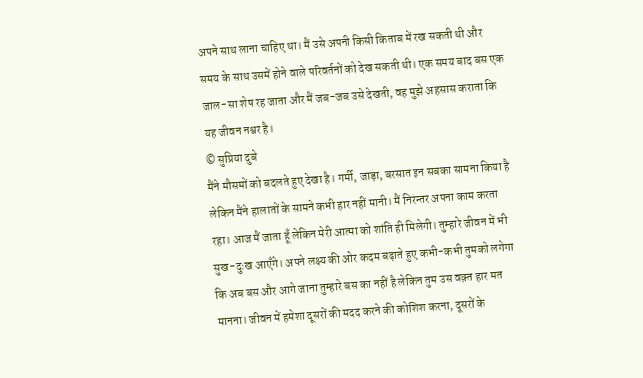अपने साथ लाना चाहिए था। मैं उसे अपनी किसी किताब में रख सकती थी और समय के साथ उसमें होने वाले परिवर्तनों को देख सकती थी। एक समय बाद बस एक जाल-सा शेष रह जाता और मैं जब-जब उसे देखती, वह मुझे अहसास कराता कि यह जीवन नश्वर है।
© सुप्रिया दुबे
मैंने मौसमों को बदलते हुए देखा है। गर्मी, जाड़ा, बरसात इन सबका सामना किया है लेकिन मैंने हालातों के सामने कभी हार नहीं मानी। मैं निरन्तर अपना काम करता रहा। आज मैं जाता हूँ लेकिन मेरी आत्मा को शांति ही मिलेगी। तुम्हारे जीवन में भी सुख-दुःख आएँगे। अपने लक्ष्य की ओर कदम बढ़ाते हुए कभी-कभी तुमको लगेगा कि अब बस और आगे जाना तुम्हारे बस का नहीं है लेकिन तुम उस वक़्त हार मत मानना। जीवन में हमेशा दूसरों की मदद करने की कोशिश करना, दूसरों के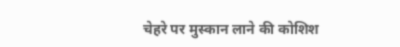चेहरे पर मुस्कान लाने की कोशिश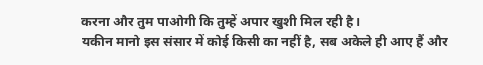करना और तुम पाओगी कि तुम्हें अपार खुशी मिल रही है।
यकीन मानो इस संसार में कोई किसी का नहीं है, सब अकेले ही आए हैं और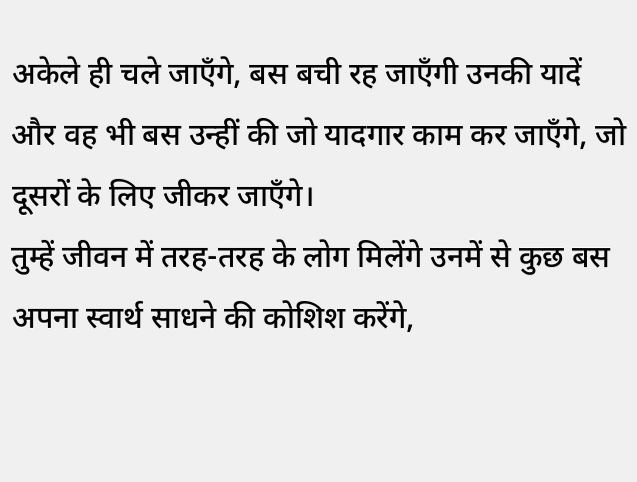अकेले ही चले जाएँगे, बस बची रह जाएँगी उनकी यादें और वह भी बस उन्हीं की जो यादगार काम कर जाएँगे, जो दूसरों के लिए जीकर जाएँगे।
तुम्हें जीवन में तरह-तरह के लोग मिलेंगे उनमें से कुछ बस अपना स्वार्थ साधने की कोशिश करेंगे,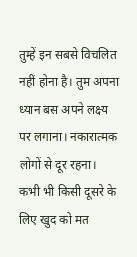तुम्हें इन सबसे विचलित नहीं होना है। तुम अपना ध्यान बस अपने लक्ष्य पर लगाना। नकारात्मक लोगों से दूर रहना। कभी भी किसी दूसरे के लिए खुद को मत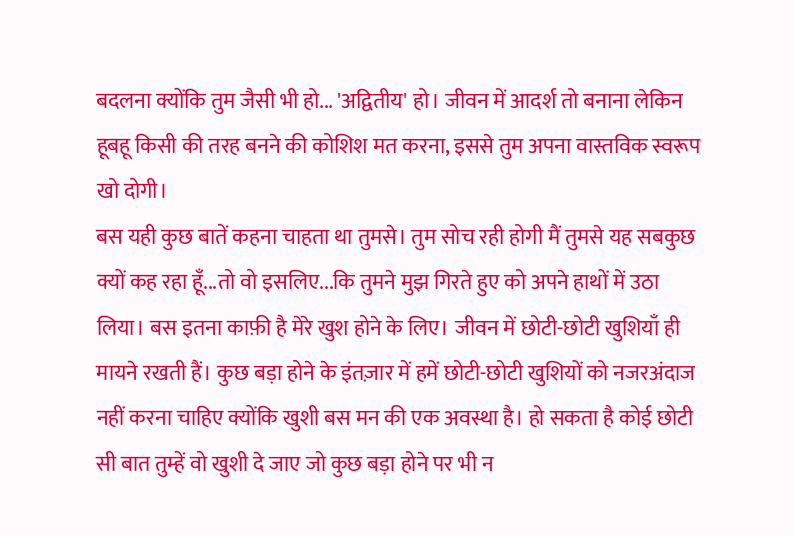बदलना क्योंकि तुम जैसी भी हो... 'अद्वितीय' हो। जीवन में आदर्श तो बनाना लेकिन हूबहू किसी की तरह बनने की कोशिश मत करना, इससे तुम अपना वास्तविक स्वरूप खो दोगी।
बस यही कुछ बातें कहना चाहता था तुमसे। तुम सोच रही होगी मैं तुमसे यह सबकुछ क्यों कह रहा हूँ...तो वो इसलिए...कि तुमने मुझ गिरते हुए को अपने हाथों में उठा लिया। बस इतना काफ़ी है मेरे खुश होने के लिए। जीवन में छोटी-छोटी खुशियाँ ही मायने रखती हैं। कुछ बड़ा होने के इंतज़ार में हमें छोटी-छोटी खुशियों को नजरअंदाज नहीं करना चाहिए क्योंकि खुशी बस मन की एक अवस्था है। हो सकता है कोई छोटी सी बात तुम्हें वो खुशी दे जाए जो कुछ बड़ा होने पर भी न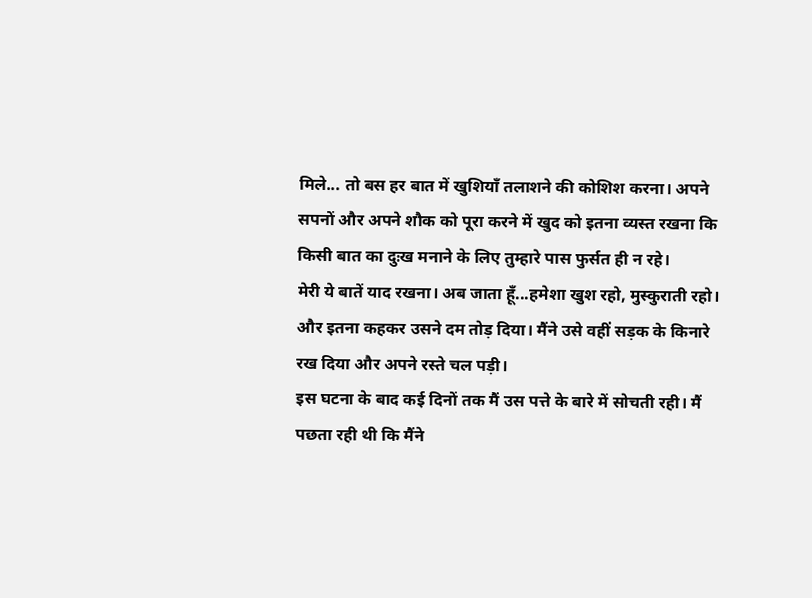मिले... तो बस हर बात में खुशियाँ तलाशने की कोशिश करना। अपने सपनों और अपने शौक को पूरा करने में खुद को इतना व्यस्त रखना कि किसी बात का दुःख मनाने के लिए तुम्हारे पास फुर्सत ही न रहे।
मेरी ये बातें याद रखना। अब जाता हूँ...हमेशा खुश रहो, मुस्कुराती रहो। और इतना कहकर उसने दम तोड़ दिया। मैंने उसे वहीं सड़क के किनारे रख दिया और अपने रस्ते चल पड़ी।
इस घटना के बाद कई दिनों तक मैं उस पत्ते के बारे में सोचती रही। मैं पछता रही थी कि मैंने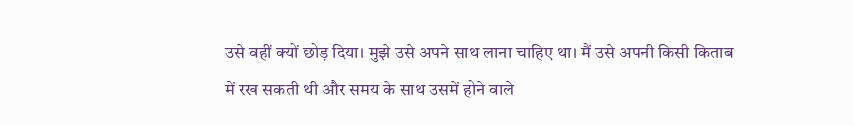उसे वहीं क्यों छोड़ दिया। मुझे उसे अपने साथ लाना चाहिए था। मैं उसे अपनी किसी किताब में रख सकती थी और समय के साथ उसमें होने वाले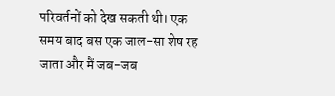परिवर्तनों को देख सकती थी। एक समय बाद बस एक जाल-सा शेष रह जाता और मैं जब-जब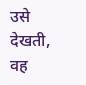उसे देखती, वह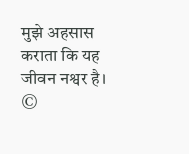मुझे अहसास कराता कि यह जीवन नश्वर है।
©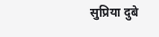सुप्रिया दुबे